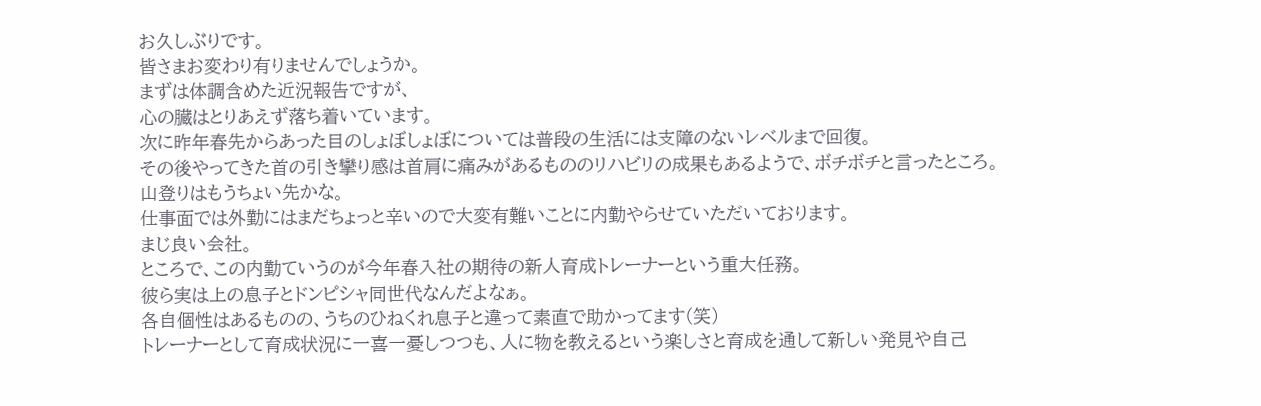お久しぶりです。
皆さまお変わり有りませんでしょうか。
まずは体調含めた近況報告ですが、
心の臓はとりあえず落ち着いています。
次に昨年春先からあった目のしょぼしょぼについては普段の生活には支障のないレベルまで回復。
その後やってきた首の引き攣り感は首肩に痛みがあるもののリハビリの成果もあるようで、ボチボチと言ったところ。
山登りはもうちょい先かな。
仕事面では外勤にはまだちょっと辛いので大変有難いことに内勤やらせていただいております。
まじ良い会社。
ところで、この内勤ていうのが今年春入社の期待の新人育成トレーナーという重大任務。
彼ら実は上の息子とドンピシャ同世代なんだよなぁ。
各自個性はあるものの、うちのひねくれ息子と違って素直で助かってます(笑)
トレーナーとして育成状況に一喜一憂しつつも、人に物を教えるという楽しさと育成を通して新しい発見や自己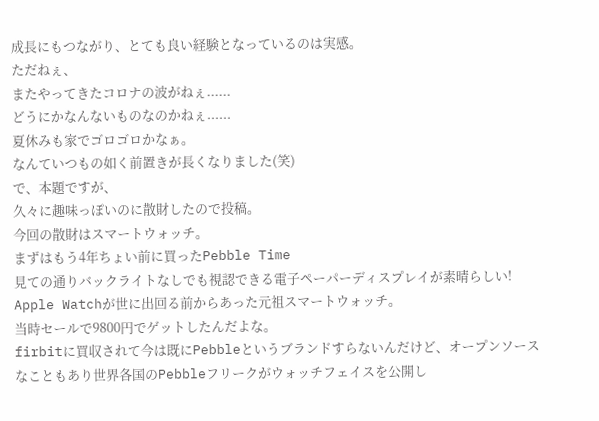成長にもつながり、とても良い経験となっているのは実感。
ただねぇ、
またやってきたコロナの波がねぇ......
どうにかなんないものなのかねぇ......
夏休みも家でゴロゴロかなぁ。
なんていつもの如く前置きが長くなりました(笑)
で、本題ですが、
久々に趣味っぽいのに散財したので投稿。
今回の散財はスマートウォッチ。
まずはもう4年ちょい前に買ったPebble Time
見ての通りバックライトなしでも視認できる電子ペーパーディスプレイが素晴らしい!
Apple Watchが世に出回る前からあった元祖スマートウォッチ。
当時セールで9800円でゲットしたんだよな。
firbitに買収されて今は既にPebbleというブランドすらないんだけど、オープンソースなこともあり世界各国のPebbleフリークがウォッチフェイスを公開し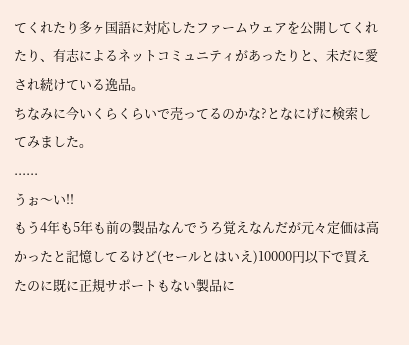てくれたり多ヶ国語に対応したファームウェアを公開してくれたり、有志によるネットコミュニティがあったりと、未だに愛され続けている逸品。
ちなみに今いくらくらいで売ってるのかな?となにげに検索してみました。
......
うぉ〜い!!
もう4年も5年も前の製品なんでうろ覚えなんだが元々定価は高かったと記憶してるけど(セールとはいえ)10000円以下で買えたのに既に正規サポートもない製品に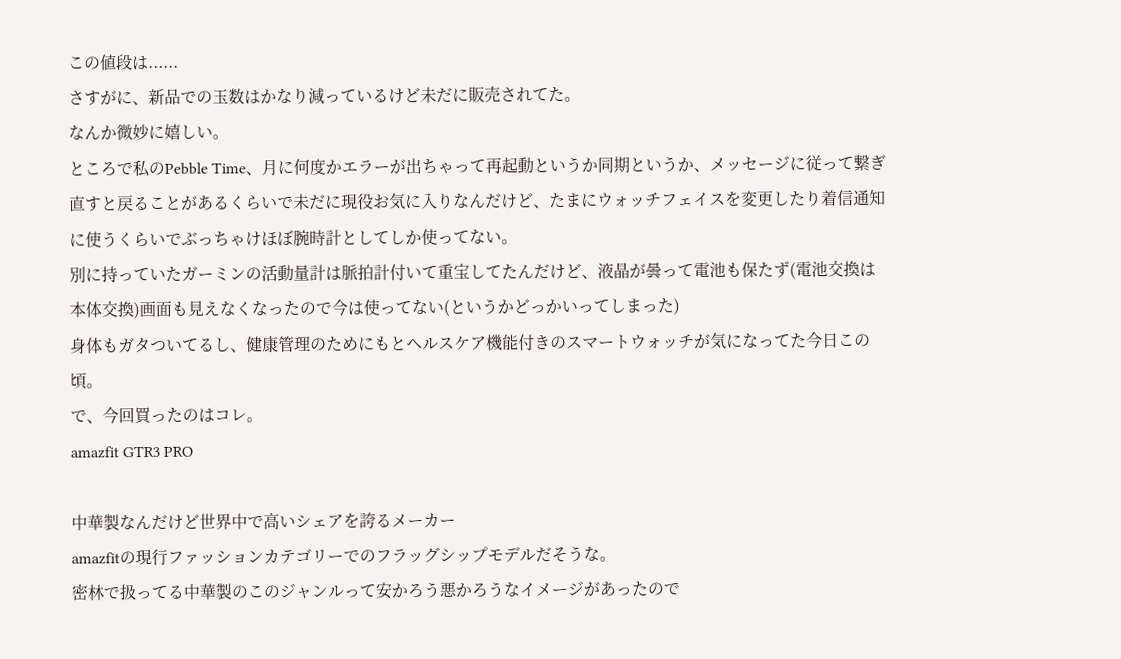この値段は......
さすがに、新品での玉数はかなり減っているけど未だに販売されてた。
なんか微妙に嬉しい。
ところで私のPebble Time、月に何度かエラーが出ちゃって再起動というか同期というか、メッセージに従って繋ぎ直すと戻ることがあるくらいで未だに現役お気に入りなんだけど、たまにウォッチフェイスを変更したり着信通知に使うくらいでぶっちゃけほぼ腕時計としてしか使ってない。
別に持っていたガーミンの活動量計は脈拍計付いて重宝してたんだけど、液晶が曇って電池も保たず(電池交換は本体交換)画面も見えなくなったので今は使ってない(というかどっかいってしまった)
身体もガタついてるし、健康管理のためにもとヘルスケア機能付きのスマートウォッチが気になってた今日この頃。
で、今回買ったのはコレ。
amazfit GTR3 PRO

中華製なんだけど世界中で高いシェアを誇るメーカー
amazfitの現行ファッションカテゴリーでのフラッグシップモデルだそうな。
密林で扱ってる中華製のこのジャンルって安かろう悪かろうなイメージがあったので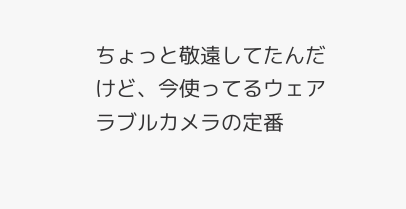ちょっと敬遠してたんだけど、今使ってるウェアラブルカメラの定番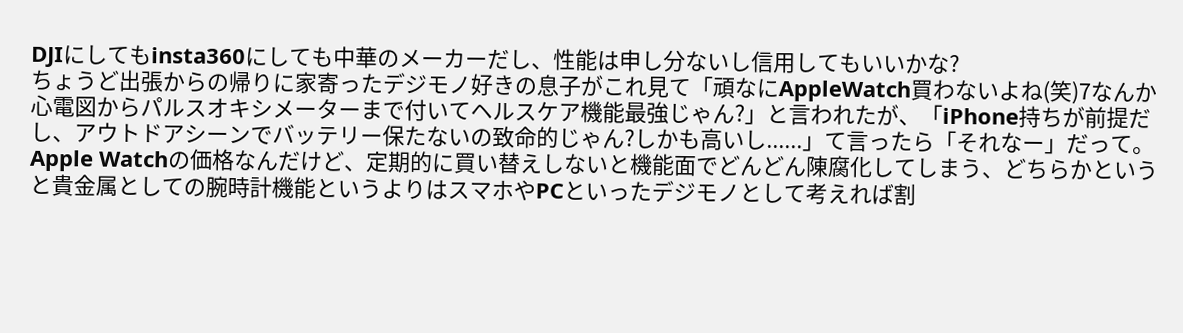DJIにしてもinsta360にしても中華のメーカーだし、性能は申し分ないし信用してもいいかな?
ちょうど出張からの帰りに家寄ったデジモノ好きの息子がこれ見て「頑なにAppleWatch買わないよね(笑)7なんか心電図からパルスオキシメーターまで付いてヘルスケア機能最強じゃん?」と言われたが、「iPhone持ちが前提だし、アウトドアシーンでバッテリー保たないの致命的じゃん?しかも高いし......」て言ったら「それなー」だって。
Apple Watchの価格なんだけど、定期的に買い替えしないと機能面でどんどん陳腐化してしまう、どちらかというと貴金属としての腕時計機能というよりはスマホやPCといったデジモノとして考えれば割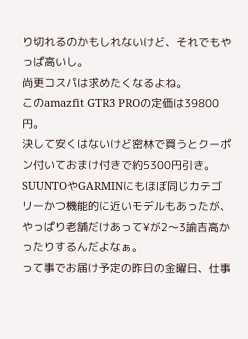り切れるのかもしれないけど、それでもやっぱ高いし。
尚更コスパは求めたくなるよね。
このamazfit GTR3 PROの定価は39800円。
決して安くはないけど密林で買うとクーポン付いておまけ付きで約5300円引き。
SUUNTOやGARMINにもほぼ同じカテゴリーかつ機能的に近いモデルもあったが、やっぱり老舗だけあって¥が2〜3諭吉高かったりするんだよなぁ。
って事でお届け予定の昨日の金曜日、仕事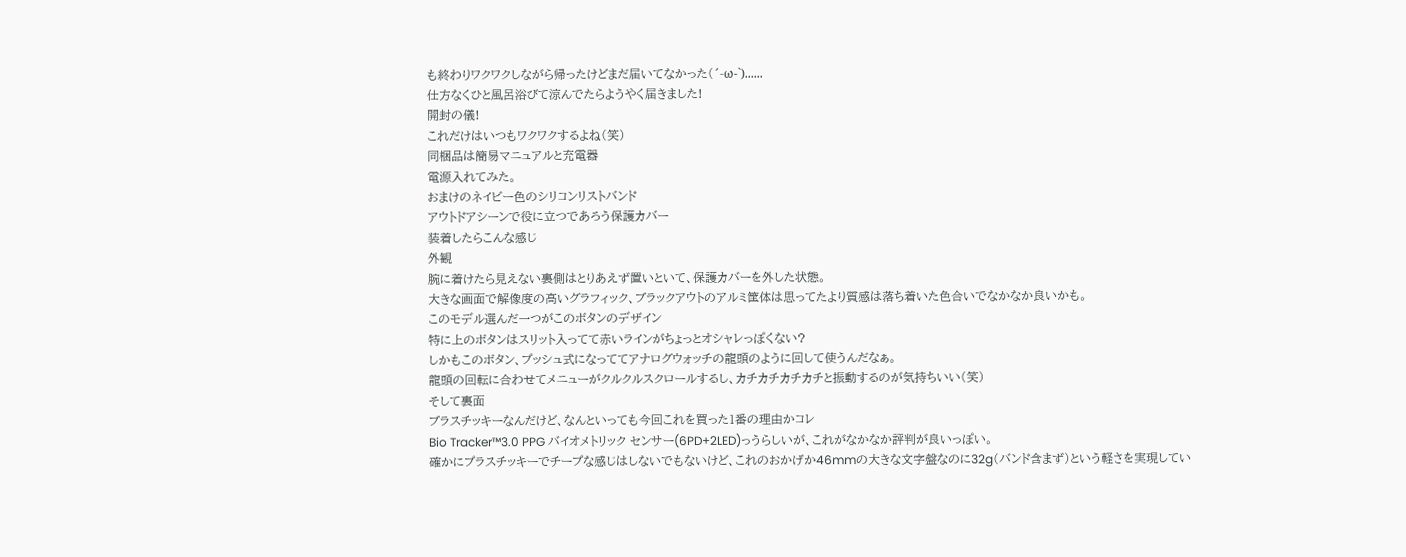も終わりワクワクしながら帰ったけどまだ届いてなかった(´-ω-`)......
仕方なくひと風呂浴びて涼んでたらようやく届きました!
開封の儀!
これだけはいつもワクワクするよね(笑)
同梱品は簡易マニュアルと充電器
電源入れてみた。
おまけのネイビー色のシリコンリストバンド
アウトドアシーンで役に立つであろう保護カバー
装着したらこんな感じ
外観
腕に着けたら見えない裏側はとりあえず置いといて、保護カバーを外した状態。
大きな画面で解像度の高いグラフィック、ブラックアウトのアルミ筐体は思ってたより質感は落ち着いた色合いでなかなか良いかも。
このモデル選んだ一つがこのボタンのデザイン
特に上のボタンはスリット入ってて赤いラインがちょっとオシャレっぽくない?
しかもこのボタン、プッシュ式になっててアナログウォッチの龍頭のように回して使うんだなぁ。
龍頭の回転に合わせてメニューがクルクルスクロールするし、カチカチカチカチと振動するのが気持ちいい(笑)
そして裏面
ブラスチッキーなんだけど、なんといっても今回これを買った1番の理由かコレ
Bio Tracker™3.0 PPG バイオメトリック センサー(6PD+2LED)っうらしいが、これがなかなか評判が良いっぽい。
確かにプラスチッキーでチープな感じはしないでもないけど、これのおかげか46mmの大きな文字盤なのに32g(バンド含まず)という軽さを実現してい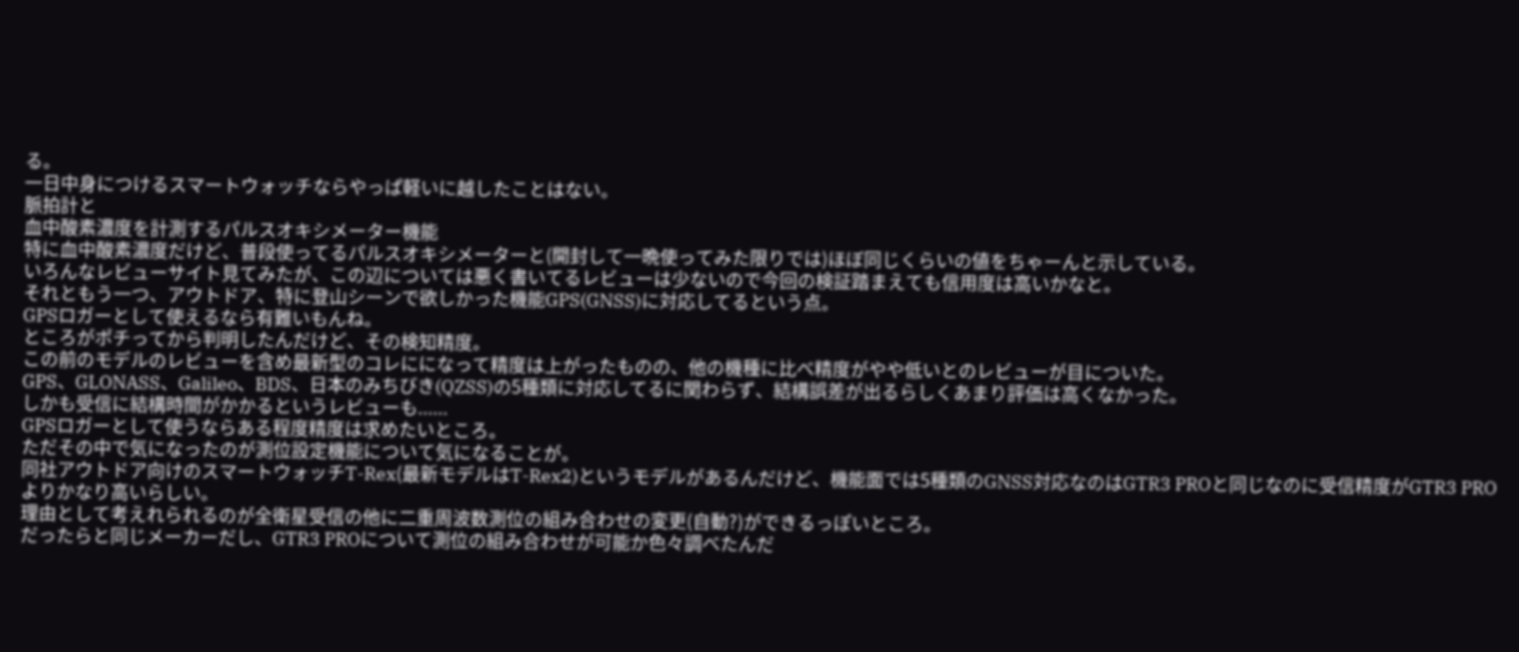る。
一日中身につけるスマートウォッチならやっぱ軽いに越したことはない。
脈拍計と
血中酸素濃度を計測するパルスオキシメーター機能
特に血中酸素濃度だけど、普段使ってるパルスオキシメーターと(開封して一晩使ってみた限りでは)ほぼ同じくらいの値をちゃーんと示している。
いろんなレビューサイト見てみたが、この辺については悪く書いてるレビューは少ないので今回の検証踏まえても信用度は高いかなと。
それともう一つ、アウトドア、特に登山シーンで欲しかった機能GPS(GNSS)に対応してるという点。
GPSロガーとして使えるなら有難いもんね。
ところがポチってから判明したんだけど、その検知精度。
この前のモデルのレビューを含め最新型のコレにになって精度は上がったものの、他の機種に比べ精度がやや低いとのレビューが目についた。
GPS、GLONASS、Galileo、BDS、日本のみちびき(QZSS)の5種類に対応してるに関わらず、結構誤差が出るらしくあまり評価は高くなかった。
しかも受信に結構時間がかかるというレビューも......
GPSロガーとして使うならある程度精度は求めたいところ。
ただその中で気になったのが測位設定機能について気になることが。
同社アウトドア向けのスマートウォッチT-Rex(最新モデルはT-Rex2)というモデルがあるんだけど、機能面では5種類のGNSS対応なのはGTR3 PROと同じなのに受信精度がGTR3 PROよりかなり高いらしい。
理由として考えれられるのが全衛星受信の他に二重周波数測位の組み合わせの変更(自動?)ができるっぽいところ。
だったらと同じメーカーだし、GTR3 PROについて測位の組み合わせが可能か色々調べたんだ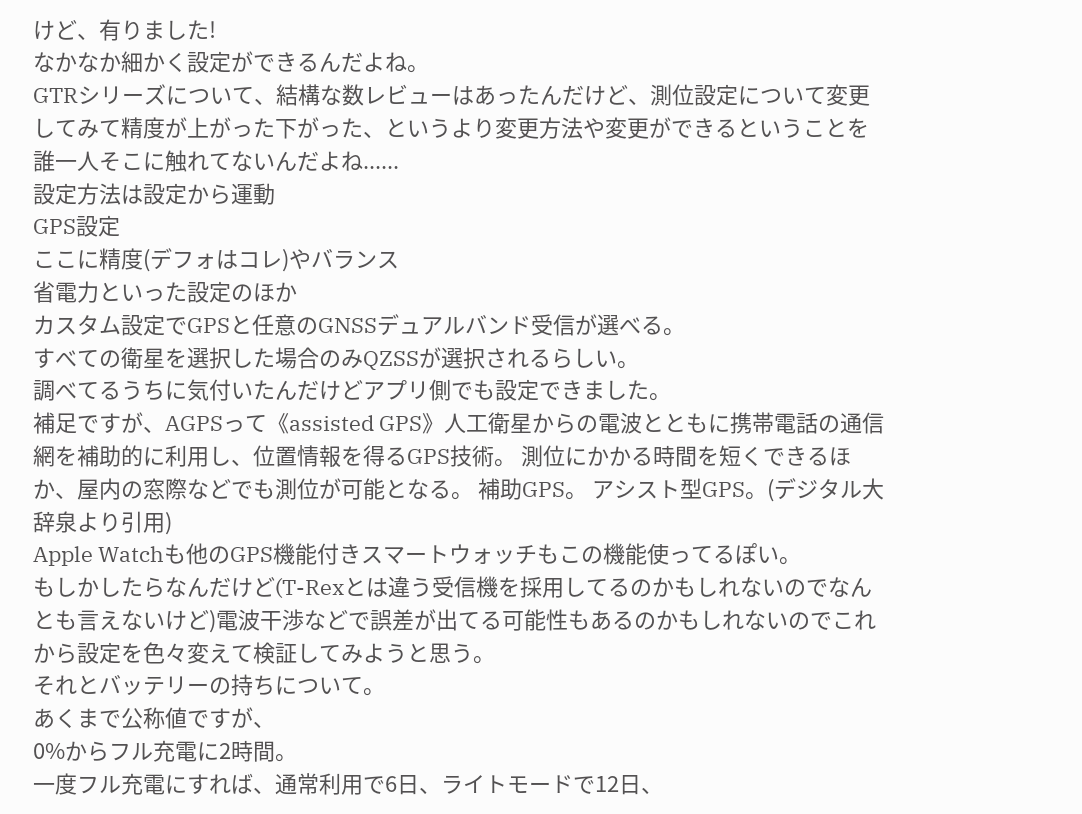けど、有りました!
なかなか細かく設定ができるんだよね。
GTRシリーズについて、結構な数レビューはあったんだけど、測位設定について変更してみて精度が上がった下がった、というより変更方法や変更ができるということを誰一人そこに触れてないんだよね......
設定方法は設定から運動
GPS設定
ここに精度(デフォはコレ)やバランス
省電力といった設定のほか
カスタム設定でGPSと任意のGNSSデュアルバンド受信が選べる。
すべての衛星を選択した場合のみQZSSが選択されるらしい。
調べてるうちに気付いたんだけどアプリ側でも設定できました。
補足ですが、AGPSって《assisted GPS》人工衛星からの電波とともに携帯電話の通信網を補助的に利用し、位置情報を得るGPS技術。 測位にかかる時間を短くできるほか、屋内の窓際などでも測位が可能となる。 補助GPS。 アシスト型GPS。(デジタル大辞泉より引用)
Apple Watchも他のGPS機能付きスマートウォッチもこの機能使ってるぽい。
もしかしたらなんだけど(T-Rexとは違う受信機を採用してるのかもしれないのでなんとも言えないけど)電波干渉などで誤差が出てる可能性もあるのかもしれないのでこれから設定を色々変えて検証してみようと思う。
それとバッテリーの持ちについて。
あくまで公称値ですが、
0%からフル充電に2時間。
一度フル充電にすれば、通常利用で6日、ライトモードで12日、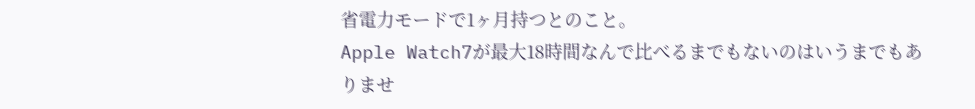省電力モードで1ヶ月持つとのこと。
Apple Watch7が最大18時間なんで比べるまでもないのはいうまでもありませ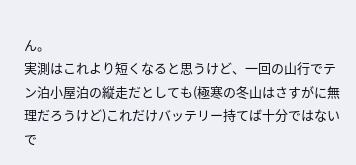ん。
実測はこれより短くなると思うけど、一回の山行でテン泊小屋泊の縦走だとしても(極寒の冬山はさすがに無理だろうけど)これだけバッテリー持てば十分ではないで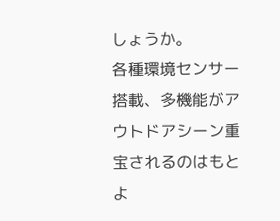しょうか。
各種環境センサー搭載、多機能がアウトドアシーン重宝されるのはもとよ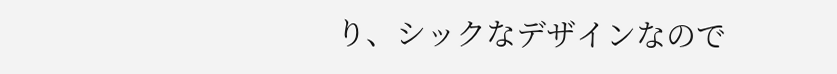り、シックなデザインなので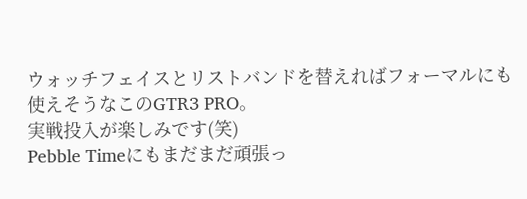ウォッチフェイスとリストバンドを替えればフォーマルにも使えそうなこのGTR3 PRO。
実戦投入が楽しみです(笑)
Pebble Timeにもまだまだ頑張っ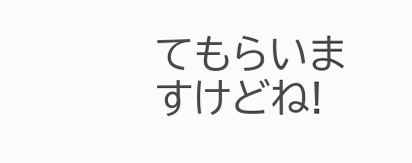てもらいますけどね!